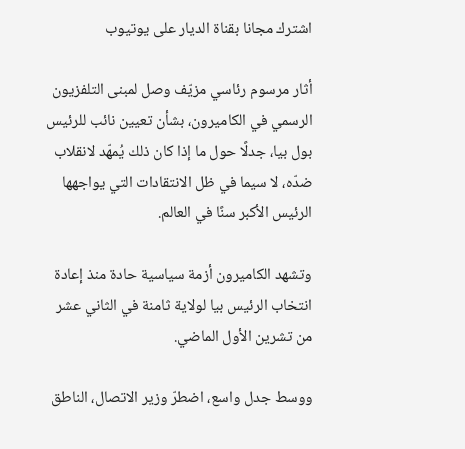اشترك مجانا بقناة الديار على يوتيوب

أثار مرسوم رئاسي مزيّف وصل لمبنى التلفزيون الرسمي في الكاميرون، بشأن تعيين نائب للرئيس بول بيا، جدلًا حول ما إذا كان ذلك يُمهّد لانقلاب ضدّه، لا سيما في ظل الانتقادات التي يواجهها الرئيس الأكبر سنًا في العالم.

وتشهد الكاميرون أزمة سياسية حادة منذ إعادة انتخاب الرئيس بيا لولاية ثامنة في الثاني عشر من تشرين الأول الماضي.

ووسط جدل واسع، اضطرّ وزير الاتصال، الناطق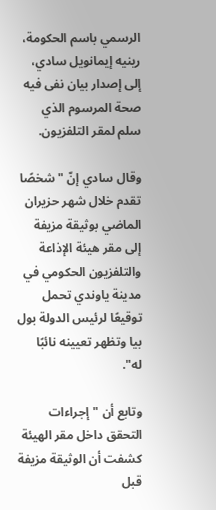الرسمي باسم الحكومة، رينيه إيمانويل سادي، إلى إصدار بيان نفى فيه صحة المرسوم الذي سلم لمقر التلفزيون.

وقال سادي إنّ "شخصًا تقدم خلال شهر حزيران الماضي بوثيقة مزيفة إلى مقر هيئة الإذاعة والتلفزيون الحكومي في مدينة ياوندي تحمل توقيعًا لرئيس الدولة بول بيا وتظهر تعيينه نائبًا له".

وتابع أن "إجراءات التحقق داخل مقر الهيئة كشفت أن الوثيقة مزيفة قبل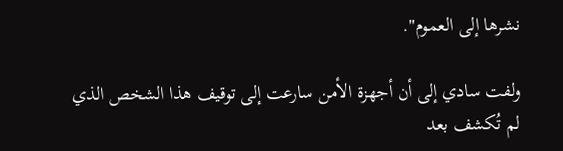نشرها إلى العموم".

ولفت سادي إلى أن أجهزة الأمن سارعت إلى توقيف هذا الشخص الذي لم تُكشف بعد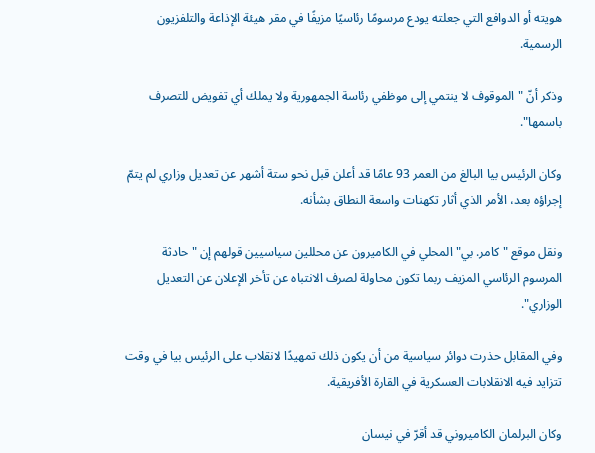هويته أو الدوافع التي جعلته يودع مرسومًا رئاسيًا مزيفًا في مقر هيئة الإذاعة والتلفزيون الرسمية.

وذكر أنّ "الموقوف لا ينتمي إلى موظفي رئاسة الجمهورية ولا يملك أي تفويض للتصرف باسمها".

وكان الرئيس بيا البالغ من العمر 93 عامًا قد أعلن قبل نحو ستة أشهر عن تعديل وزاري لم يتمّ إجراؤه بعد، الأمر الذي أثار تكهنات واسعة النطاق بشأنه.

ونقل موقع "كامر. بي" المحلي في الكاميرون عن محللين سياسيين قولهم إن "حادثة المرسوم الرئاسي المزيف ربما تكون محاولة لصرف الانتباه عن تأخر الإعلان عن التعديل الوزاري".

وفي المقابل حذرت دوائر سياسية من أن يكون ذلك تمهيدًا لانقلاب على الرئيس بيا في وقت تتزايد فيه الانقلابات العسكرية في القارة الأفريقية.

وكان البرلمان الكاميروني قد أقرّ في نيسان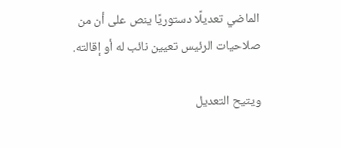الماضي تعديلًا دستوريًا ينص على أن من صلاحيات الرئيس تعيين نائب له أو إقالته.

ويتيح التعديل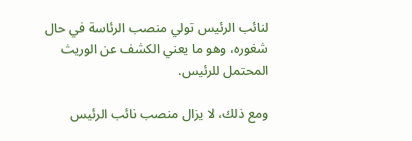لنائب الرئيس تولي منصب الرئاسة في حال شغوره، وهو ما يعني الكشف عن الوريث المحتمل للرئيس.

ومع ذلك، لا يزال منصب نائب الرئيس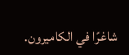شاغرًا في الكاميرون.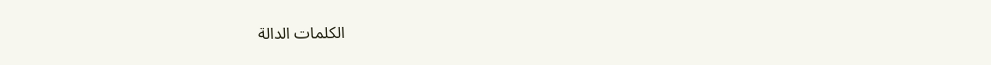الكلمات الدالة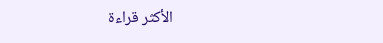الأكثر قراءة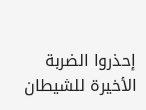إحذروا الضربة الأخيرة للشيطان